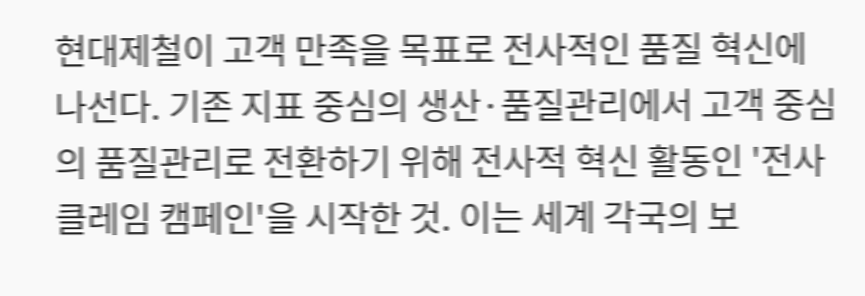현대제철이 고객 만족을 목표로 전사적인 품질 혁신에 나선다. 기존 지표 중심의 생산·품질관리에서 고객 중심의 품질관리로 전환하기 위해 전사적 혁신 활동인 '전사클레임 캠페인'을 시작한 것. 이는 세계 각국의 보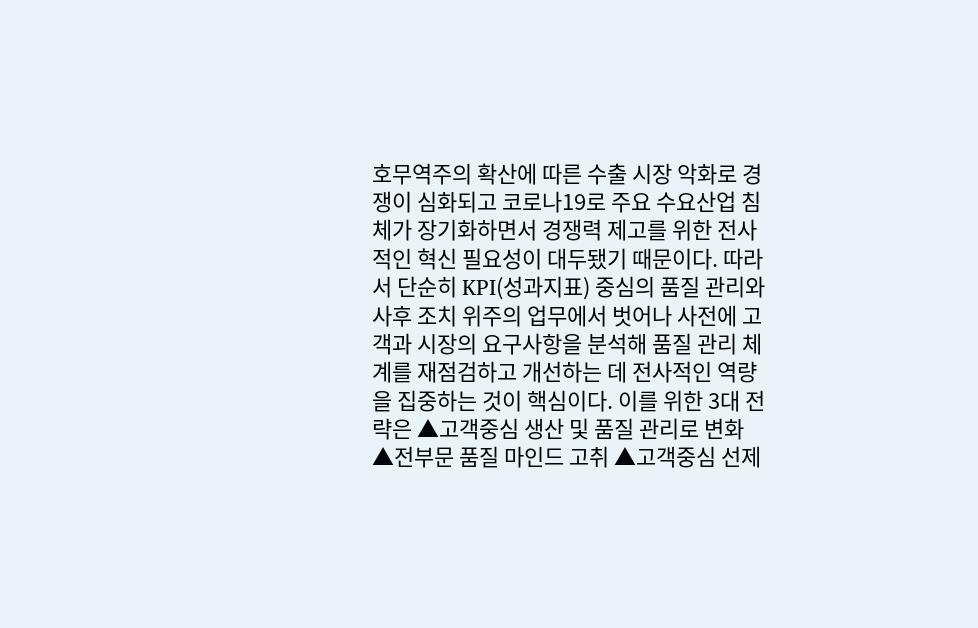호무역주의 확산에 따른 수출 시장 악화로 경쟁이 심화되고 코로나19로 주요 수요산업 침체가 장기화하면서 경쟁력 제고를 위한 전사적인 혁신 필요성이 대두됐기 때문이다. 따라서 단순히 KPI(성과지표) 중심의 품질 관리와 사후 조치 위주의 업무에서 벗어나 사전에 고객과 시장의 요구사항을 분석해 품질 관리 체계를 재점검하고 개선하는 데 전사적인 역량을 집중하는 것이 핵심이다. 이를 위한 3대 전략은 ▲고객중심 생산 및 품질 관리로 변화 ▲전부문 품질 마인드 고취 ▲고객중심 선제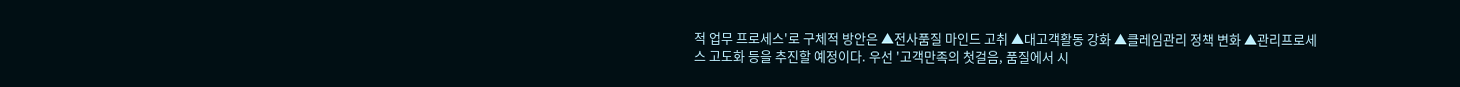적 업무 프로세스'로 구체적 방안은 ▲전사품질 마인드 고취 ▲대고객활동 강화 ▲클레임관리 정책 변화 ▲관리프로세스 고도화 등을 추진할 예정이다. 우선 '고객만족의 첫걸음, 품질에서 시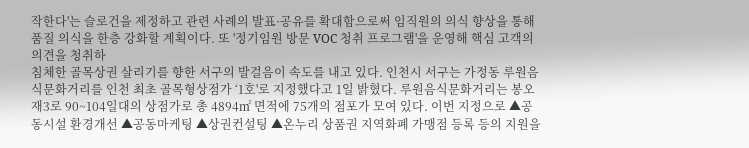작한다'는 슬로건을 제정하고 관련 사례의 발표·공유를 확대함으로써 임직원의 의식 향상을 통해 품질 의식을 한층 강화할 계획이다. 또 '정기임원 방문 VOC 청취 프로그램'을 운영해 핵심 고객의 의견을 청취하
침체한 골목상권 살리기를 향한 서구의 발걸음이 속도를 내고 있다. 인천시 서구는 가정동 루원음식문화거리를 인천 최초 골목형상점가 ‘1호'로 지정했다고 1일 밝혔다. 루원음식문화거리는 봉오재3로 90~104일대의 상점가로 총 4894㎡ 면적에 75개의 점포가 모여 있다. 이번 지정으로 ▲공동시설 환경개선 ▲공동마케팅 ▲상권컨설팅 ▲온누리 상품권 지역화폐 가맹점 등록 등의 지원을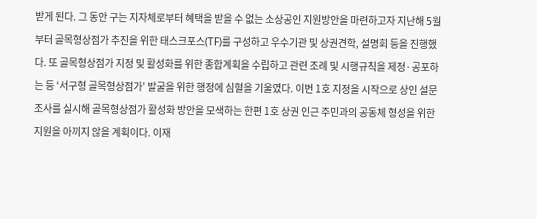받게 된다. 그 동안 구는 지자체로부터 혜택을 받을 수 없는 소상공인 지원방안을 마련하고자 지난해 5월부터 골목형상점가 추진을 위한 태스크포스(TF)를 구성하고 우수기관 및 상권견학, 설명회 등을 진행했다. 또 골목형상점가 지정 및 활성화를 위한 종합계획을 수립하고 관련 조례 및 시행규칙을 제정·공포하는 등 ‘서구형 골목형상점가’ 발굴을 위한 행정에 심혈을 기울였다. 이번 1호 지정을 시작으로 상인 설문조사를 실시해 골목형상점가 활성화 방안을 모색하는 한편 1호 상권 인근 주민과의 공동체 형성을 위한 지원을 아끼지 않을 계획이다. 이재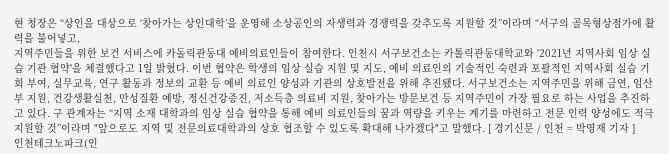현 청장은 “상인을 대상으로 ‘찾아가는 상인대학’을 운영해 소상공인의 자생력과 경쟁력을 갖추도록 지원할 것”이라며 “서구의 골목형상점가에 활력을 불어넣고,
지역주민들을 위한 보건 서비스에 카돌릭관동대 예비의료인들이 참여한다. 인천시 서구보건소는 카톨릭관동대학교와 '2021년 지역사회 임상 실습 기관 협약'을 체결했다고 1일 밝혔다. 이번 협약은 학생의 임상 실습 지원 및 지도, 예비 의료인의 기술적인 숙련과 포괄적인 지역사회 실습 기회 부여, 실무교육, 연구 활동과 정보의 교환 등 예비 의료인 양성과 기관의 상호발전을 위해 추진됐다. 서구보건소는 지역주민을 위해 금연, 임산부 지원, 건강생활실천, 만성질환 예방, 정신건강증진, 저소득층 의료비 지원, 찾아가는 방문보건 등 지역주민이 가장 필요로 하는 사업을 추진하고 있다. 구 관계자는 “지역 소재 대학과의 임상 실습 협약을 통해 예비 의료인들의 꿈과 역량을 키우는 계기를 마련하고 전문 인력 양성에도 적극 지원할 것”이라며 "앞으로도 지역 및 전문의료대학과의 상호 협조할 수 있도록 확대해 나가겠다"고 말했다. [ 경기신문 / 인천 = 박영재 기자 ]
인천테크노파크(인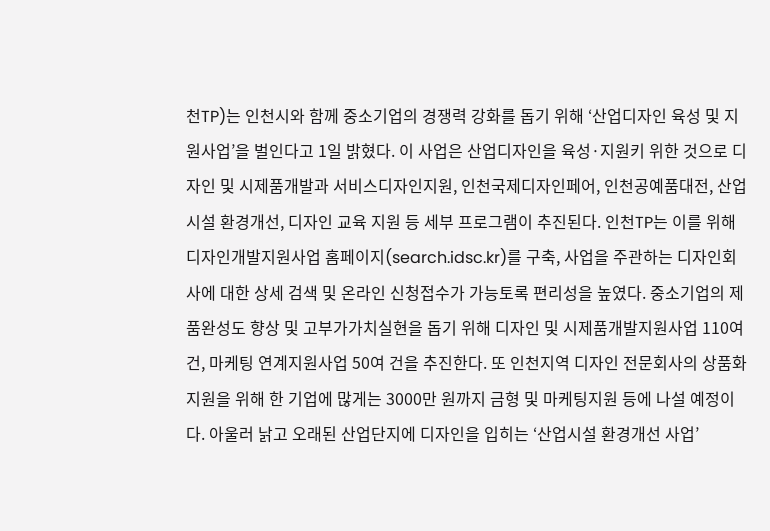천TP)는 인천시와 함께 중소기업의 경쟁력 강화를 돕기 위해 ‘산업디자인 육성 및 지원사업’을 벌인다고 1일 밝혔다. 이 사업은 산업디자인을 육성·지원키 위한 것으로 디자인 및 시제품개발과 서비스디자인지원, 인천국제디자인페어, 인천공예품대전, 산업시설 환경개선, 디자인 교육 지원 등 세부 프로그램이 추진된다. 인천TP는 이를 위해 디자인개발지원사업 홈페이지(search.idsc.kr)를 구축, 사업을 주관하는 디자인회사에 대한 상세 검색 및 온라인 신청접수가 가능토록 편리성을 높였다. 중소기업의 제품완성도 향상 및 고부가가치실현을 돕기 위해 디자인 및 시제품개발지원사업 110여 건, 마케팅 연계지원사업 50여 건을 추진한다. 또 인천지역 디자인 전문회사의 상품화지원을 위해 한 기업에 많게는 3000만 원까지 금형 및 마케팅지원 등에 나설 예정이다. 아울러 낡고 오래된 산업단지에 디자인을 입히는 ‘산업시설 환경개선 사업’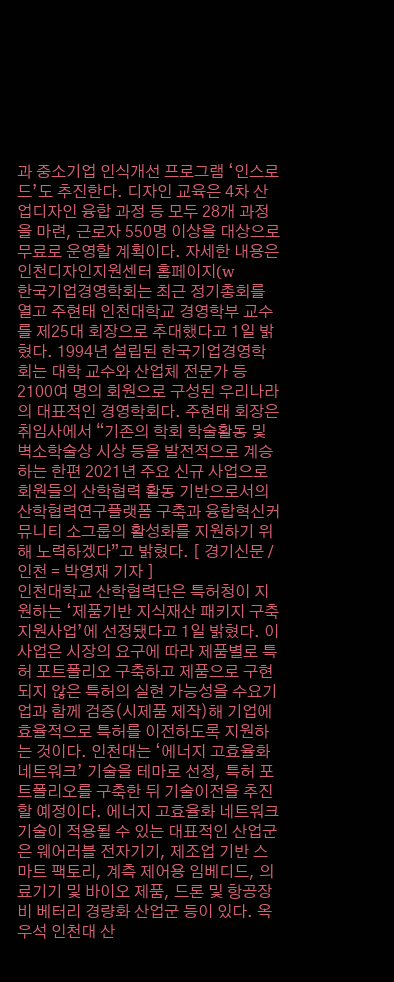과 중소기업 인식개선 프로그램 ‘인스로드’도 추진한다. 디자인 교육은 4차 산업디자인 융합 과정 등 모두 28개 과정을 마련, 근로자 550명 이상을 대상으로 무료로 운영할 계획이다. 자세한 내용은 인천디자인지원센터 홈페이지(w
한국기업경영학회는 최근 정기총회를 열고 주현태 인천대학교 경영학부 교수를 제25대 회장으로 추대했다고 1일 밝혔다. 1994년 설립된 한국기업경영학회는 대학 교수와 산업체 전문가 등 2100여 명의 회원으로 구성된 우리나라의 대표적인 경영학회다. 주현태 회장은 취임사에서 “기존의 학회 학술활동 및 벽소학술상 시상 등을 발전적으로 계승하는 한편 2021년 주요 신규 사업으로 회원들의 산학협력 활동 기반으로서의 산학협력연구플랫폼 구축과 융합혁신커뮤니티 소그룹의 활성화를 지원하기 위해 노력하겠다”고 밝혔다. [ 경기신문 / 인천 = 박영재 기자 ]
인천대학교 산학협력단은 특허청이 지원하는 ‘제품기반 지식재산 패키지 구축 지원사업’에 선정됐다고 1일 밝혔다. 이 사업은 시장의 요구에 따라 제품별로 특허 포트폴리오 구축하고 제품으로 구현되지 않은 특허의 실현 가능성을 수요기업과 함께 검증(시제품 제작)해 기업에 효율적으로 특허를 이전하도록 지원하는 것이다. 인천대는 ‘에너지 고효율화 네트워크’ 기술을 테마로 선정, 특허 포트폴리오를 구축한 뒤 기술이전을 추진할 예정이다. 에너지 고효율화 네트워크 기술이 적용될 수 있는 대표적인 산업군은 웨어러블 전자기기, 제조업 기반 스마트 팩토리, 계측 제어용 임베디드, 의료기기 및 바이오 제품, 드론 및 항공장비 베터리 경량화 산업군 등이 있다. 옥우석 인천대 산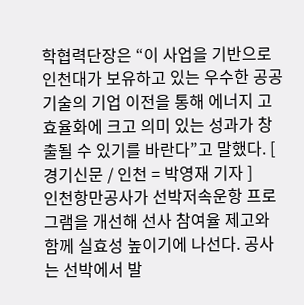학협력단장은 “이 사업을 기반으로 인천대가 보유하고 있는 우수한 공공기술의 기업 이전을 통해 에너지 고효율화에 크고 의미 있는 성과가 창출될 수 있기를 바란다”고 말했다. [ 경기신문 / 인천 = 박영재 기자 ]
인천항만공사가 선박저속운항 프로그램을 개선해 선사 참여율 제고와 함께 실효성 높이기에 나선다. 공사는 선박에서 발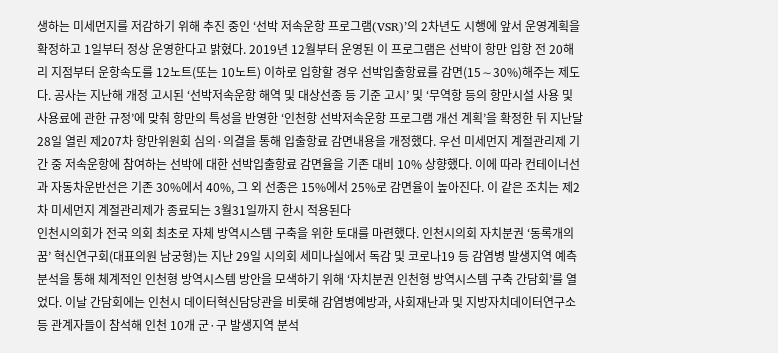생하는 미세먼지를 저감하기 위해 추진 중인 ‘선박 저속운항 프로그램(VSR)’의 2차년도 시행에 앞서 운영계획을 확정하고 1일부터 정상 운영한다고 밝혔다. 2019년 12월부터 운영된 이 프로그램은 선박이 항만 입항 전 20해리 지점부터 운항속도를 12노트(또는 10노트) 이하로 입항할 경우 선박입출항료를 감면(15∼30%)해주는 제도다. 공사는 지난해 개정 고시된 ‘선박저속운항 해역 및 대상선종 등 기준 고시’ 및 ‘무역항 등의 항만시설 사용 및 사용료에 관한 규정’에 맞춰 항만의 특성을 반영한 ‘인천항 선박저속운항 프로그램 개선 계획’을 확정한 뒤 지난달 28일 열린 제207차 항만위원회 심의·의결을 통해 입출항료 감면내용을 개정했다. 우선 미세먼지 계절관리제 기간 중 저속운항에 참여하는 선박에 대한 선박입출항료 감면율을 기존 대비 10% 상향했다. 이에 따라 컨테이너선과 자동차운반선은 기존 30%에서 40%, 그 외 선종은 15%에서 25%로 감면율이 높아진다. 이 같은 조치는 제2차 미세먼지 계절관리제가 종료되는 3월31일까지 한시 적용된다
인천시의회가 전국 의회 최초로 자체 방역시스템 구축을 위한 토대를 마련했다. 인천시의회 자치분권 ‘동록개의 꿈’ 혁신연구회(대표의원 남궁형)는 지난 29일 시의회 세미나실에서 독감 및 코로나19 등 감염병 발생지역 예측분석을 통해 체계적인 인천형 방역시스템 방안을 모색하기 위해 ‘자치분권 인천형 방역시스템 구축 간담회’를 열었다. 이날 간담회에는 인천시 데이터혁신담당관을 비롯해 감염병예방과, 사회재난과 및 지방자치데이터연구소 등 관계자들이 참석해 인천 10개 군·구 발생지역 분석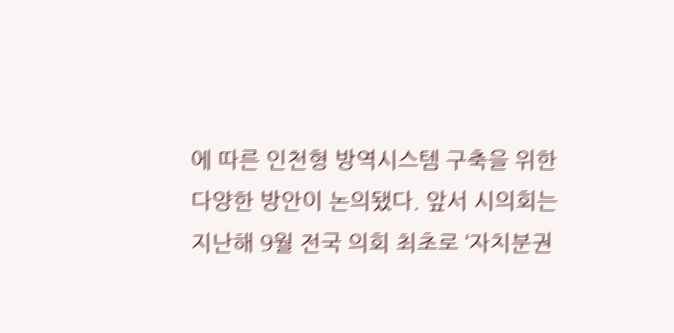에 따른 인천형 방역시스템 구축을 위한 다양한 방안이 논의됐다. 앞서 시의회는 지난해 9월 전국 의회 최초로 ‘자치분권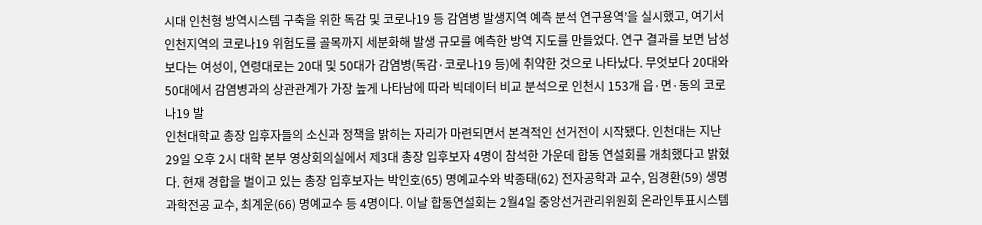시대 인천형 방역시스템 구축을 위한 독감 및 코로나19 등 감염병 발생지역 예측 분석 연구용역’을 실시했고, 여기서 인천지역의 코로나19 위험도를 골목까지 세분화해 발생 규모를 예측한 방역 지도를 만들었다. 연구 결과를 보면 남성보다는 여성이, 연령대로는 20대 및 50대가 감염병(독감·코로나19 등)에 취약한 것으로 나타났다. 무엇보다 20대와 50대에서 감염병과의 상관관계가 가장 높게 나타남에 따라 빅데이터 비교 분석으로 인천시 153개 읍·면·동의 코로나19 발
인천대학교 총장 입후자들의 소신과 정책을 밝히는 자리가 마련되면서 본격적인 선거전이 시작됐다. 인천대는 지난 29일 오후 2시 대학 본부 영상회의실에서 제3대 총장 입후보자 4명이 참석한 가운데 합동 연설회를 개최했다고 밝혔다. 현재 경합을 벌이고 있는 총장 입후보자는 박인호(65) 명예교수와 박종태(62) 전자공학과 교수, 임경환(59) 생명과학전공 교수, 최계운(66) 명예교수 등 4명이다. 이날 합동연설회는 2월4일 중앙선거관리위원회 온라인투표시스템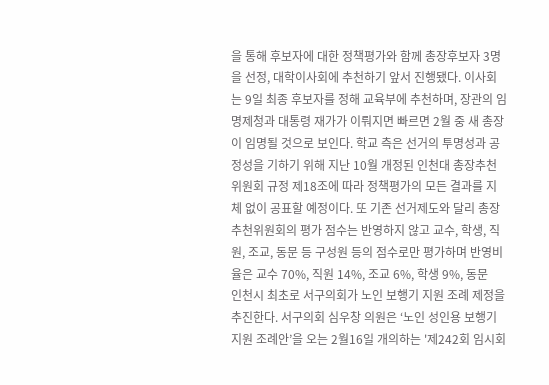을 통해 후보자에 대한 정책평가와 함께 총장후보자 3명을 선정, 대학이사회에 추천하기 앞서 진행됐다. 이사회는 9일 최종 후보자를 정해 교육부에 추천하며, 장관의 임명제청과 대통령 재가가 이뤄지면 빠르면 2월 중 새 총장이 임명될 것으로 보인다. 학교 측은 선거의 투명성과 공정성을 기하기 위해 지난 10월 개정된 인천대 총장추천위원회 규정 제18조에 따라 정책평가의 모든 결과를 지체 없이 공표할 예정이다. 또 기존 선거제도와 달리 총장추천위원회의 평가 점수는 반영하지 않고 교수, 학생, 직원, 조교, 동문 등 구성원 등의 점수로만 평가하며 반영비율은 교수 70%, 직원 14%, 조교 6%, 학생 9%, 동문
인천시 최초로 서구의회가 노인 보행기 지원 조례 제정을 추진한다. 서구의회 심우창 의원은 ‘노인 성인용 보행기 지원 조례안’을 오는 2월16일 개의하는 '제242회 임시회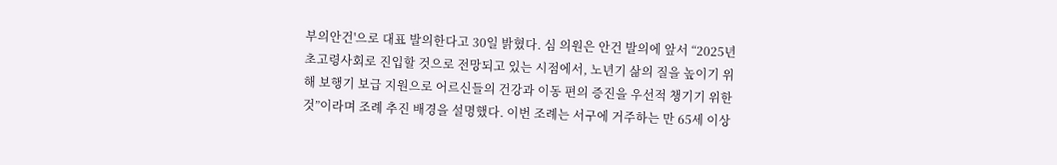부의안건'으로 대표 발의한다고 30일 밝혔다. 심 의원은 안건 발의에 앞서 “2025년 초고령사회로 진입할 것으로 전망되고 있는 시점에서, 노년기 삶의 질을 높이기 위해 보행기 보급 지원으로 어르신들의 건강과 이동 편의 증진을 우선적 챙기기 위한 것”이라며 조례 추진 배경을 설명했다. 이번 조례는 서구에 거주하는 만 65세 이상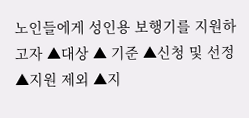노인들에게 성인용 보행기를 지원하고자 ▲대상 ▲ 기준 ▲신청 및 선정 ▲지원 제외 ▲지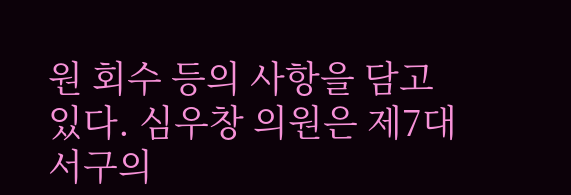원 회수 등의 사항을 담고 있다. 심우창 의원은 제7대 서구의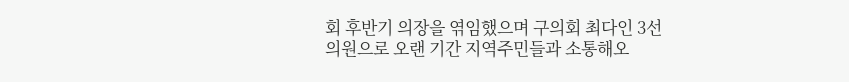회 후반기 의장을 엮임했으며 구의회 최다인 3선 의원으로 오랜 기간 지역주민들과 소통해오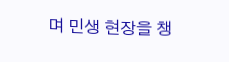며 민생 현장을 챙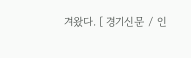겨왔다. [ 경기신문 / 인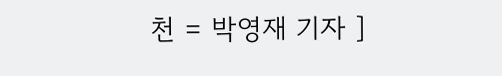천 = 박영재 기자 ]